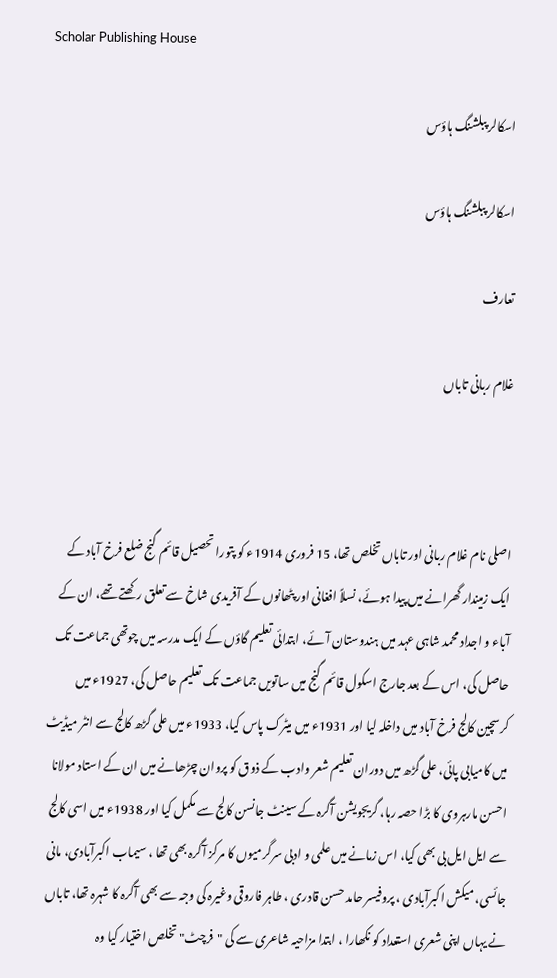Scholar Publishing House

اسکالر پبلشنگ ہاؤس

اسکالر پبلشنگ ہاؤس

تعارف

غلام ربانی تاباں



اصلی نام غلام ربانی اور تاباں تخلص تھا، 15 فروری 1914ء کو پتورا تحصیل قائم گنج ضلع فرخ آباد کے ایک زمیندار گھرانے میں پیدا ہوئے، نسلاً افغانی اور پٹھانوں کے آفریدی شاخ سے تعلق رکھتے تھے، ان کے آباء و اجداد محمد شاہی عہد میں ہندوستان آئے، ابتدائی تعلیم گاؤں کے ایک مدرسہ میں چوتھی جماعت تک حاصل کی، اس کے بعد جارج اسکول قائم گنج میں ساتویں جماعت تک تعلیم حاصل کی، 1927ء میں کرسچین کالج فرخ آباد میں داخلہ لیا اور 1931ء میں میٹرک پاس کیا، 1933ء میں علی گڑھ کالج سے انٹر میڈیٹ میں کامیابی پائی، علی گڑھ میں دوران تعلیم شعر وادب کے ذوق کو پروان چڑھانے میں ان کے استاد مولانا احسن مارہروی کا بڑا حصہ رہا، گریجویشن آگرہ کے سینٹ جانسن کالج سے مکمل کیا اور 1938ء میں اسی کالج سے ایل ایل بی بھی کیا، اس زمانے میں علمی و ادبی سرگرمیوں کا مرکز آگرہ بھی تھا ، سیماب اکبرآبادی، مانی جائسی، میکش اکبرآبادی ، پروفیسر حامد حسن قادری ، طاہر فاروقی وغیرہ کی وجہ سے بھی آگرہ کا شہرہ تھا، تاباں نے یہاں اپنی شعری استعداد کو نکھارا ، ابتدا مزاحیہ شاعری سے کی "فرچٹ" تخلص اختیار کیا وہ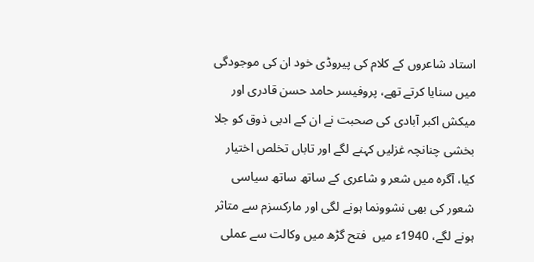استاد شاعروں کے کلام کی پیروڈی خود ان کی موجودگی میں سنایا کرتے تھے، پروفیسر حامد حسن قادری اور میکش اکبر آبادی کی صحبت نے ان کے ادبی ذوق کو جلا بخشی چنانچہ غزلیں کہنے لگے اور تاباں تخلص اختیار کیا، آگرہ میں شعر و شاعری کے ساتھ ساتھ سیاسی شعور کی بھی نشوونما ہونے لگی اور مارکسزم سے متاثر ہونے لگے، 1940ء میں  فتح گڑھ میں وکالت سے عملی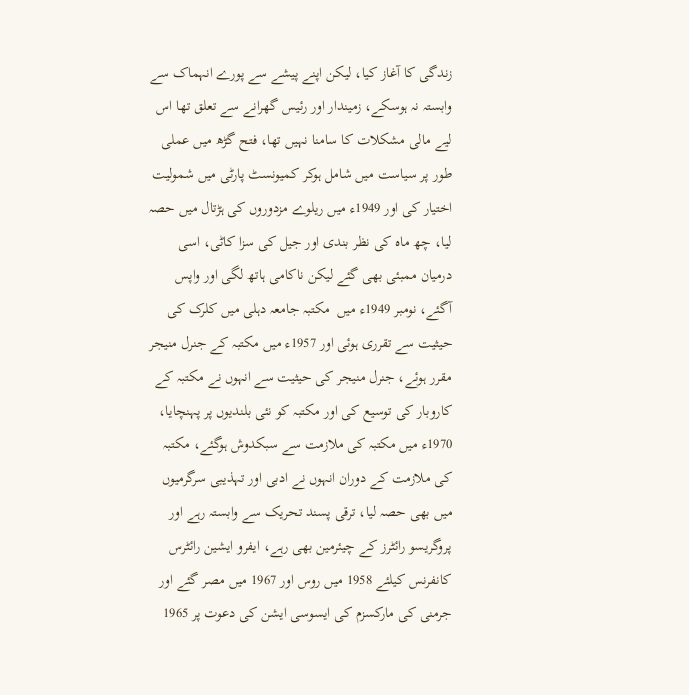زندگی کا آغاز کیا، لیکن اپنے پیشے سے پورے انہماک سے وابستہ نہ ہوسکے، زمیندار اور رئیس گھرانے سے تعلق تھا اس لیے مالی مشکلات کا سامنا نہیں تھا، فتح گڑھ میں عملی طور پر سیاست میں شامل ہوکر کمیونسٹ پارٹی میں شمولیت اختیار کی اور 1949ء میں ریلوے مزدوروں کی ہڑتال میں حصہ لیا، چھ ماہ کی نظر بندی اور جیل کی سزا کاٹی، اسی درمیان ممبئی بھی گئے لیکن ناکامی ہاتھ لگی اور واپس آگئے، نومبر 1949ء میں  مکتبہ جامعہ دہلی میں کلرک کی حیثیت سے تقرری ہوئی اور 1957ء میں مکتبہ کے جنرل منیجر مقرر ہوئے، جنرل منیجر کی حیثیت سے انہوں نے مکتبہ کے کاروبار کی توسیع کی اور مکتبہ کو نئی بلندیوں پر پہنچایا، 1970ء میں مکتبہ کی ملازمت سے سبکدوش ہوگئے، مکتبہ کی ملازمت کے دوران انہوں نے ادبی اور تہذیبی سرگرمیوں میں بھی حصہ لیا، ترقی پسند تحریک سے وابستہ رہے اور پروگریسو رائٹرز کے چیئرمین بھی رہے، ایفرو ایشین رائٹرس کانفرنس کیلئے 1958 میں روس اور 1967 میں مصر گئے اور جرمنی کی مارکسزم کی ایسوسی ایشن کی دعوت پر 1965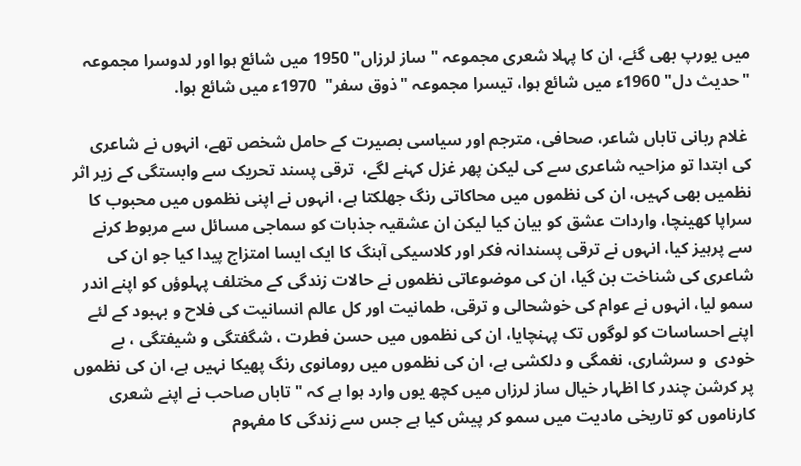میں یورپ بھی گئے، ان کا پہلا شعری مجموعہ "ساز لرزاں" 1950 میں شائع ہوا اور لدوسرا مجموعہ "حدیث دل" 1960ء میں شائع ہوا، تیسرا مجموعہ "ذوق سفر"  1970ء میں شائع ہوا.

 غلام ربانی تاباں شاعر، صحافی، مترجم اور سیاسی بصیرت کے حامل شخص تھے، انہوں نے شاعری کی ابتدا تو مزاحیہ شاعری سے کی لیکن پھر غزل کہنے لگے،  ترقی پسند تحریک سے وابستگی کے زیر اثر نظمیں بھی کہیں، ان کی نظموں میں محاکاتی رنگ جھلکتا ہے، انہوں نے اپنی نظموں میں محبوب کا سراپا کھینچا، واردات عشق کو بیان کیا لیکن ان عشقیہ جذبات کو سماجی مسائل سے مربوط کرنے سے پرہیز کیا، انہوں نے ترقی پسندانہ فکر اور کلاسیکی آہنگ کا ایک ایسا امتزاج پیدا کیا جو ان کی شاعری کی شناخت بن گیا، ان کی موضوعاتی نظموں نے حالات زندگی کے مختلف پہلوؤں کو اپنے اندر سمو لیا، انہوں نے عوام کی خوشحالی و ترقی، طمانیت اور کل عالم انسانیت کی فلاح و بہبود کے لئے اپنے احساسات کو لوگوں تک پہنچایا، ان کی نظموں میں حسن فطرت ، شگفتگی و شیفتگی ، بے خودی  و سرشاری، نغمگی و دلکشی ہے، ان کی نظموں میں رومانوی رنگ پھیکا نہیں ہے، ان کی نظموں پر کرشن چندر کا اظہار خیال ساز لرزاں میں کچھ یوں وارد ہوا ہے کہ "تاباں صاحب نے اپنے شعری کارناموں کو تاریخی مادیت میں سمو کر پیش کیا ہے جس سے زندگی کا مفہوم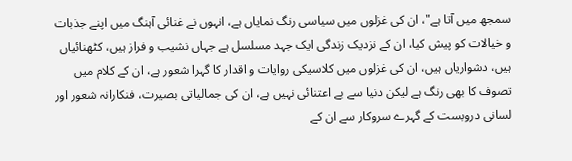سمجھ میں آتا ہے"، ان کی غزلوں میں سیاسی رنگ نمایاں ہے، انہوں نے غنائی آہنگ میں اپنے جذبات و خیالات کو پیش کیا، ان کے نزدیک زندگی ایک جہد مسلسل ہے جہاں نشیب و فراز ہیں، کٹھنائیاں ہیں، دشواریاں ہیں، ان کی غزلوں میں کلاسیکی روایات و اقدار کا گہرا شعور ہے، ان کے کلام میں تصوف کا بھی رنگ ہے لیکن دنیا سے بے اعتنائی نہیں ہے، ان کی جمالیاتی بصیرت، فنکارانہ شعور اور لسانی دروبست کے گہرے سروکار سے ان کے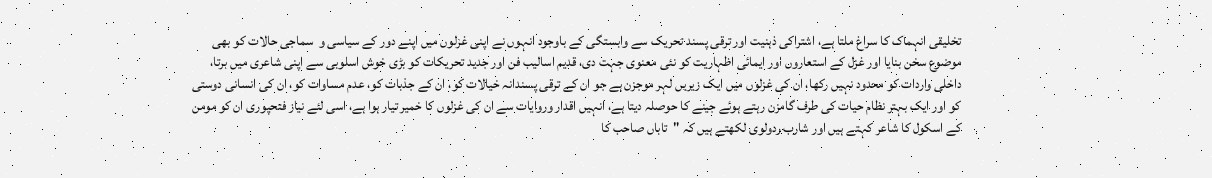تخلیقی انہماک کا سراغ ملتا ہے، اشتراکی ذہنیت اور ترقی پسند تحریک سے وابستگی کے باوجود انہوں نے اپنی غزلوں میں اپنے دور کے سیاسی و  سماجی حالات کو بھی موضوع سخن بنایا اور غزل کے استعاروں اور ایمائی اظہاریت کو نئی معنوی جہت دی، قدیم اسالیب فن اور جدید تحریکات کو بڑی خوش اسلوبی سے اپنی شاعری میں برتا، داخلی واردات کو محدود نہیں رکھا، ان کی غزلوں میں ایک زیریں لہر موجزن ہے جو ان کے ترقی پسندانہ خیالات کو، ان کے جذبات کو، عدم مساوات کو، ان کی انسانی دوستی کو اور ایک بہتر نظام حیات کی طرف گامزن رہتے ہوئے جینے کا حوصلہ دیتا ہے، انہیں اقدار وروايات سے ان کی غزلوں کا خمیر تیار ہوا ہے، اسی لئے نیاز فتحپوری ان کو مومن کے اسکول کا شاعر کہتے ہیں اور شارب ردولوی لکھتے ہیں کہ "تاباں صاحب کا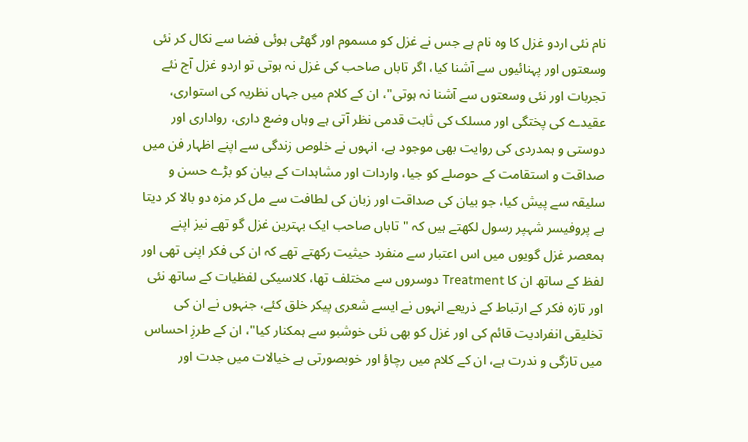نام نئی اردو غزل کا وہ نام ہے جس نے غزل کو مسموم اور گھٹی ہوئی فضا سے نکال کر نئی وسعتوں اور پہنائیوں سے آشنا کیا، اگر تاباں صاحب کی غزل نہ ہوتی تو اردو غزل آج نئے تجربات اور نئی وسعتوں سے آشنا نہ ہوتی"، ان کے کلام میں جہاں نظریہ کی استواری، عقیدے کی پختگی اور مسلک کی ثابت قدمی نظر آتی ہے وہاں وضع داری، رواداری اور دوستی و ہمدردی کی روایت بھی موجود ہے، انہوں نے خلوص زندگی سے اپنے اظہار فن میں صداقت و استقامت کے حوصلے کو جیا، واردات اور مشاہدات کے بیان کو بڑے حسن و سلیقہ سے پیش کیا، جو بیان کی صداقت اور زبان کی لطافت سے مل کر مزہ دو بالا کر دیتا ہے پروفیسر شہپر رسول لکھتے ہیں کہ "تاباں صاحب ایک بہترین غزل گو تھے نیز اپنے ہمعصر غزل گویوں میں اس اعتبار سے منفرد حیثیت رکھتے تھے کہ ان کی فکر اپنی تھی اور لفظ کے ساتھ ان کا Treatment دوسروں سے مختلف تھا، کلاسیکی لفظیات کے ساتھ نئی اور تازہ فکر کے ارتباط کے ذریعے انہوں نے ایسے شعری پیکر خلق کئے، جنہوں نے ان کی تخلیقی انفرادیت قائم کی اور غزل کو بھی نئی خوشبو سے ہمکنار کیا"، ان کے طرزِ احساس میں تازگی و ندرت ہے، ان کے کلام میں رچاؤ اور خوبصورتی ہے خیالات میں جدت اور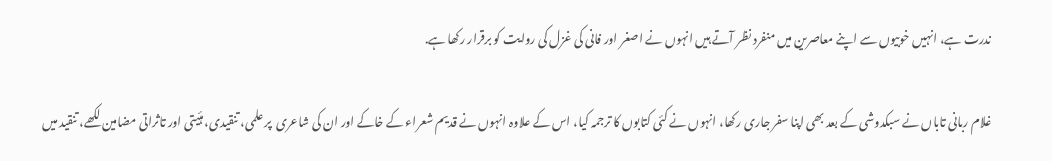ندرت ہے، انہیں خوبیوں سے اپنے معاصرین میں منفرد نظر آتے ہیں انہوں نے اصغر اور فانی کی غزل کی روایت کو برقرار رکھا ہے.

غلام ربانی تاباں نے سبکدوشی کے بعد بھی اپنا سفر جاری رکھا، انہوں نے کئی کتابوں کا ترجمہ کیا، اس کے علاوہ انہوں نے قدیم شعراء کے خاکے اور ان کی شاعری  پر علمی، تنقیدی، ہئیتی اور تاثراتی مضامین لکھے، تنقید میں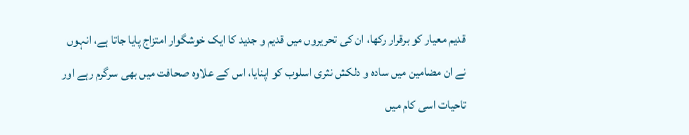قدیم معیار کو برقرار رکھا، ان کی تحریروں میں قدیم و جدید کا ایک خوشگوار امتزاج پایا جاتا ہے، انہوں نے ان مضامین میں سادہ و دلکش نثری اسلوب کو اپنایا، اس کے علاوہ صحافت میں بھی سرگرم رہے اور تاحیات اسی کام میں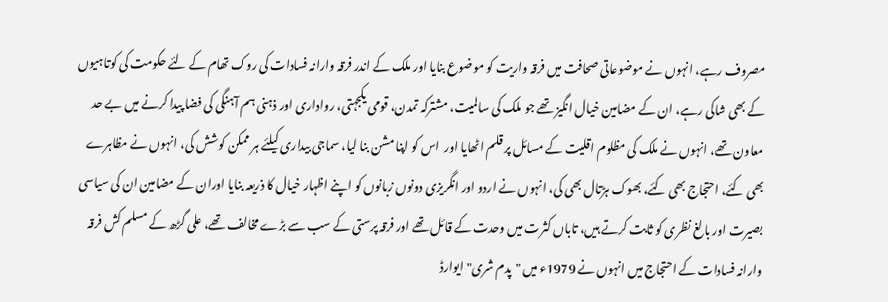مصروف رہے، انہوں نے موضوعاتی صحافت میں فرقہ واریت کو موضوع بنایا اور ملک کے اندر فرقہ وارانہ فسادات کی روک تھام کے لئے حکومت کی کوتاہیوں کے بھی شاکی رہے، ان کے مضامین خیال انگیز تھے جو ملک کی سالمیت، مشترکہ تمدن، قومی یکجہتی، رواداری اور ذہنی ہم آہنگی کی فضا پیدا کرنے میں بے حد معاون تھے، انہوں نے ملک کی مظلوم اقلیت کے مسائل پر قلم اٹھایا اور  اس کو اپنا مشن بنا لیا، سماجی بیداری کیلئے ہر ممکن کوشش کی، انہوں نے مظاہرے بھی کئے، احتجاج بھی کئے، بھوک ہڑتال بھی کی، انہوں نے اردو اور انگریزی دونوں زبانوں کو اپنے اظہار خیال کا ذریعہ بنایا اوران کے مضامین ان کی سیاسی بصیرت اور بالغ نظری کو ثابت کرتے ہیں، تاباں کثرت میں وحدت کے قائل تھے اور فرقہ پرستی کے سب سے بڑے مخالف تھے، علی گڑھ کے مسلم کش فرقہ وارانہ فسادات کے احتجاج میں انہوں نے 1979ء میں "پدم شری" ایوارڈ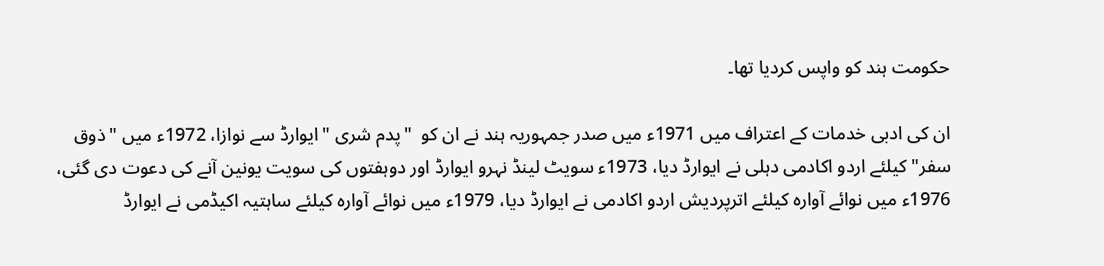حکومت ہند کو واپس کردیا تھا۔

ان کی ادبی خدمات کے اعتراف میں 1971ء میں صدر جمہوریہ ہند نے ان کو  "پدم شری "ایوارڈ سے نوازا، 1972ء میں "ذوق سفر" کیلئے اردو اکادمی دہلی نے ایوارڈ دیا، 1973ء سویٹ لینڈ نہرو ایوارڈ اور دوہفتوں کی سویت یونین آنے کی دعوت دی گئی، 1976ء میں نوائے آوارہ کیلئے اترپردیش اردو اکادمی نے ایوارڈ دیا، 1979ء میں نوائے آوارہ کیلئے ساہتیہ اکیڈمی نے ایوارڈ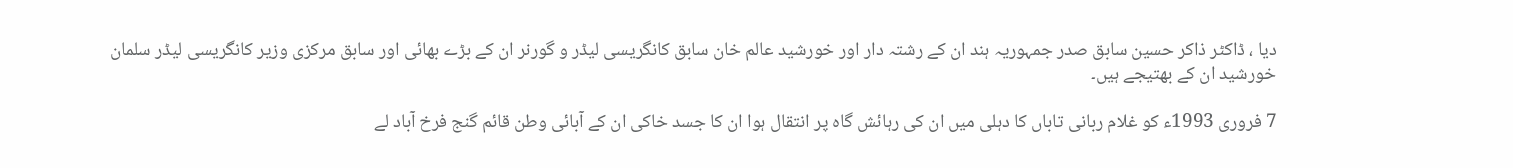دیا ، ڈاکٹر ذاکر حسین سابق صدر جمہوریہ ہند ان کے رشتہ دار اور خورشید عالم خان سابق کانگریسی لیڈر و گورنر ان کے بڑے بھائی اور سابق مرکزی وزیر کانگریسی لیڈر سلمان خورشید ان کے بھتیجے ہیں۔

7 فروری 1993ء کو غلام ربانی تاباں کا دہلی میں ان کی رہائش گاہ پر انتقال ہوا ان کا جسد خاکی ان کے آبائی وطن قائم گنج فرخ آباد لے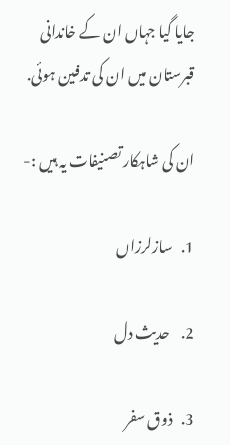جایا گیا جہاں ان کے خاندانی قبرستان میں ان کی تدفین ہوئی.

ان کی شاہکار تصنیفات یہ ہیں :-

1.   سازلرزاں

2.    حدیث دل

3.   ذوق سفر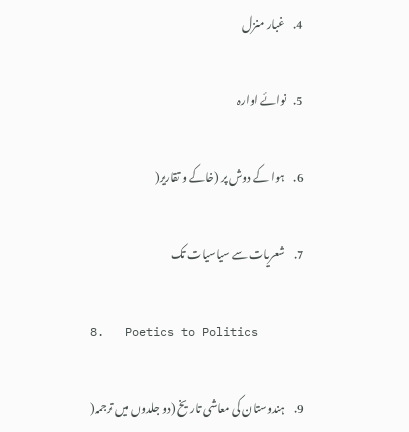4.    غبار منزل

5.   نوائے اوارہ

6.    ہوا کے دوش پر (خاکے و تقاریر(

7.    شعریات سے سیاسیات تک

8.   Poetics to Politics

9.    ہندوستان کی معاشی تاریخ (دو جلدوں میں ترجمہ(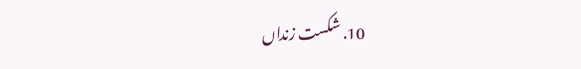10. شکست زنداں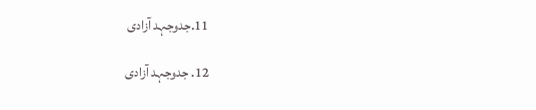11.جدوجہد آزادی

12. جدوجہد آزادی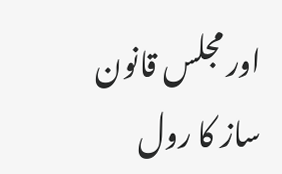اور مجلس قانون ساز کا رول